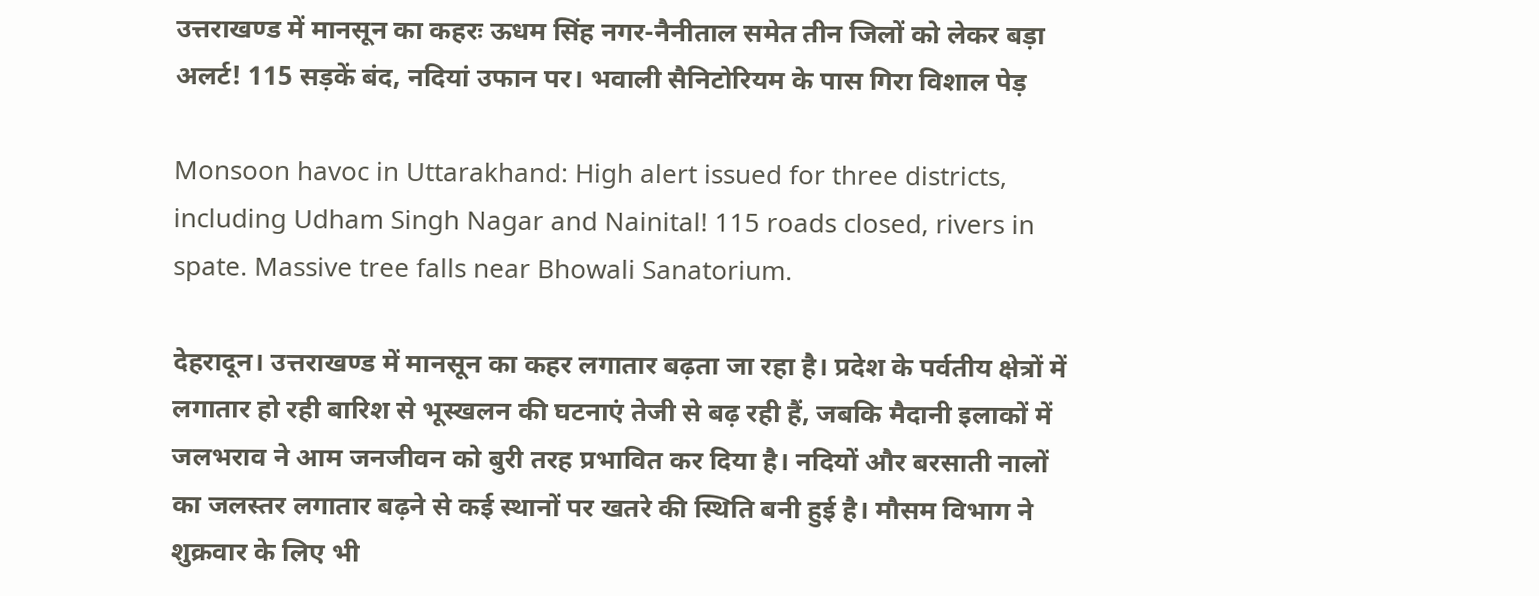उत्तराखण्ड में मानसून का कहरः ऊधम सिंह नगर-नैनीताल समेत तीन जिलों को लेकर बड़ा अलर्ट! 115 सड़कें बंद, नदियां उफान पर। भवाली सैनिटोरियम के पास गिरा विशाल पेड़

Monsoon havoc in Uttarakhand: High alert issued for three districts, including Udham Singh Nagar and Nainital! 115 roads closed, rivers in spate. Massive tree falls near Bhowali Sanatorium.

देहरादून। उत्तराखण्ड में मानसून का कहर लगातार बढ़ता जा रहा है। प्रदेश के पर्वतीय क्षेत्रों में लगातार हो रही बारिश से भूस्खलन की घटनाएं तेजी से बढ़ रही हैं, जबकि मैदानी इलाकों में जलभराव ने आम जनजीवन को बुरी तरह प्रभावित कर दिया है। नदियों और बरसाती नालों का जलस्तर लगातार बढ़ने से कई स्थानों पर खतरे की स्थिति बनी हुई है। मौसम विभाग ने शुक्रवार के लिए भी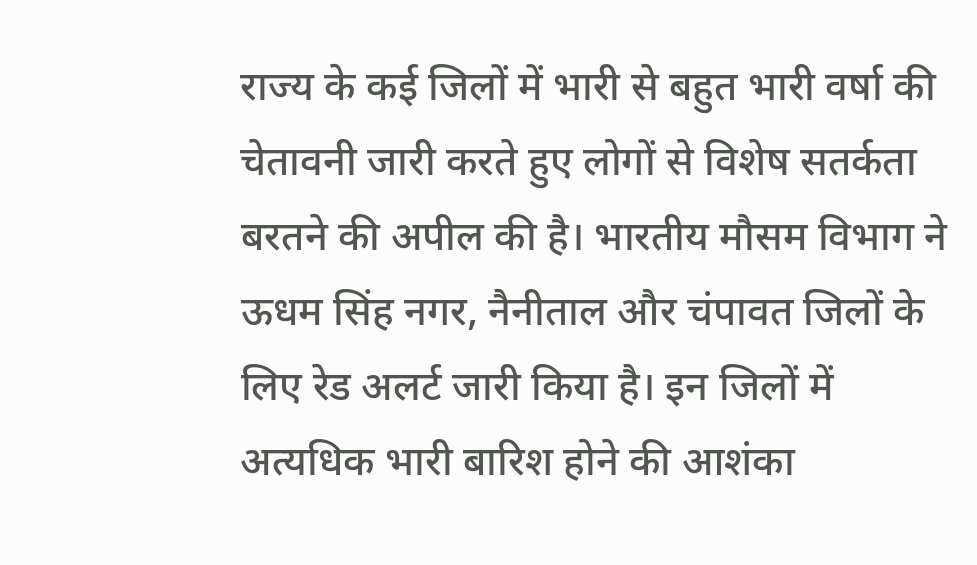राज्य के कई जिलों में भारी से बहुत भारी वर्षा की चेतावनी जारी करते हुए लोगों से विशेष सतर्कता बरतने की अपील की है। भारतीय मौसम विभाग ने ऊधम सिंह नगर, नैनीताल और चंपावत जिलों के लिए रेड अलर्ट जारी किया है। इन जिलों में अत्यधिक भारी बारिश होने की आशंका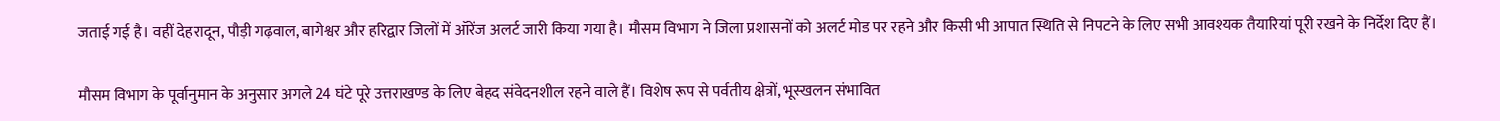जताई गई है। वहीं देहरादून, पौड़ी गढ़वाल, बागेश्वर और हरिद्वार जिलों में ऑरेंज अलर्ट जारी किया गया है। मौसम विभाग ने जिला प्रशासनों को अलर्ट मोड पर रहने और किसी भी आपात स्थिति से निपटने के लिए सभी आवश्यक तैयारियां पूरी रखने के निर्देश दिए हैं।

मौसम विभाग के पूर्वानुमान के अनुसार अगले 24 घंटे पूरे उत्तराखण्ड के लिए बेहद संवेदनशील रहने वाले हैं। विशेष रूप से पर्वतीय क्षेत्रों, भूस्खलन संभावित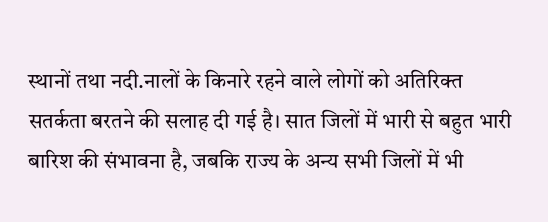स्थानों तथा नदी.नालों के किनारे रहने वाले लोगों को अतिरिक्त सतर्कता बरतने की सलाह दी गई है। सात जिलों में भारी से बहुत भारी बारिश की संभावना है, जबकि राज्य के अन्य सभी जिलों में भी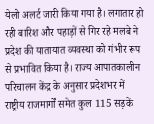येलो अलर्ट जारी किया गया है। लगातार हो रही बारिश और पहाड़ों से गिर रहे मलबे ने प्रदेश की यातायात व्यवस्था को गंभीर रूप से प्रभावित किया है। राज्य आपातकालीन परिचालन केंद्र के अनुसार प्रदेशभर में राष्ट्रीय राजमार्गों समेत कुल 115 सड़कें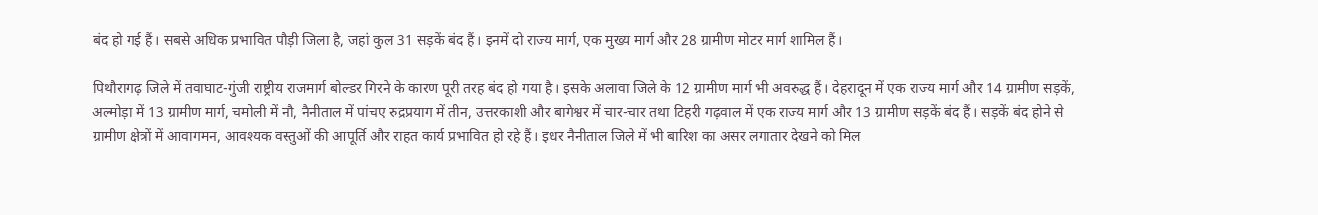बंद हो गई हैं। सबसे अधिक प्रभावित पौड़ी जिला है, जहां कुल 31 सड़कें बंद हैं। इनमें दो राज्य मार्ग, एक मुख्य मार्ग और 28 ग्रामीण मोटर मार्ग शामिल हैं।

पिथौरागढ़ जिले में तवाघाट-गुंजी राष्ट्रीय राजमार्ग बोल्डर गिरने के कारण पूरी तरह बंद हो गया है। इसके अलावा जिले के 12 ग्रामीण मार्ग भी अवरुद्ध हैं। देहरादून में एक राज्य मार्ग और 14 ग्रामीण सड़कें, अल्मोड़ा में 13 ग्रामीण मार्ग, चमोली में नौ, नैनीताल में पांचए रुद्रप्रयाग में तीन, उत्तरकाशी और बागेश्वर में चार-चार तथा टिहरी गढ़वाल में एक राज्य मार्ग और 13 ग्रामीण सड़कें बंद हैं। सड़कें बंद होने से ग्रामीण क्षेत्रों में आवागमन, आवश्यक वस्तुओं की आपूर्ति और राहत कार्य प्रभावित हो रहे हैं। इधर नैनीताल जिले में भी बारिश का असर लगातार देखने को मिल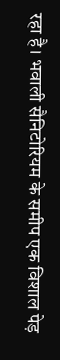रहा है। भवाली सैनिटोरियम के समीप एक विशाल पेड़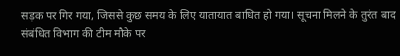सड़क पर गिर गया, जिससे कुछ समय के लिए यातायात बाधित हो गया। सूचना मिलने के तुरंत बाद संबंधित विभाग की टीम मौके पर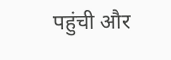पहुंची और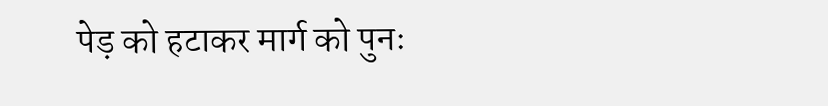पेड़ को हटाकर मार्ग को पुनः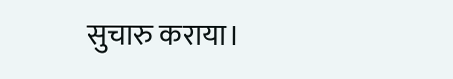सुचारु कराया।